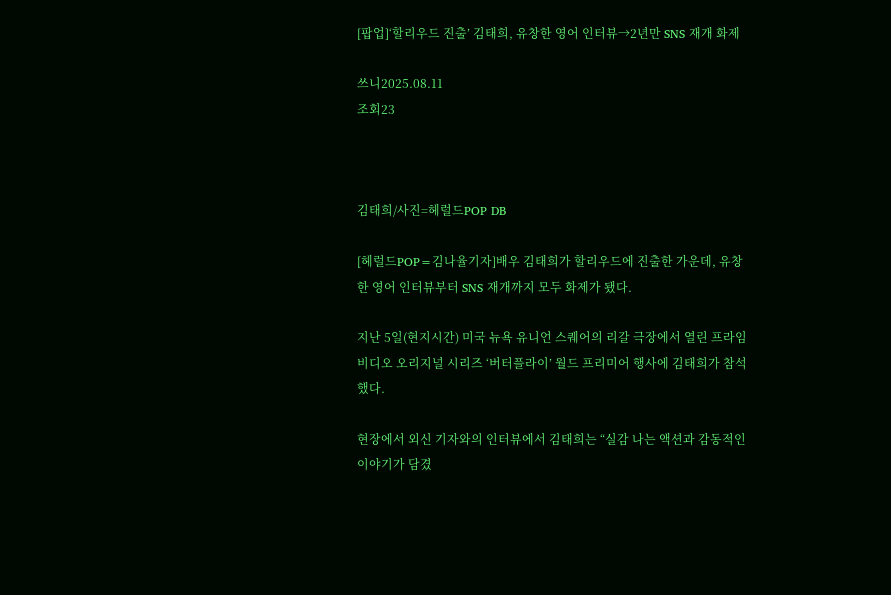[팝업]‘할리우드 진출’ 김태희, 유창한 영어 인터뷰→2년만 SNS 재개 화제

쓰니2025.08.11
조회23



김태희/사진=헤럴드POP DB

[헤럴드POP=김나율기자]배우 김태희가 할리우드에 진출한 가운데, 유창한 영어 인터뷰부터 SNS 재개까지 모두 화제가 됐다.

지난 5일(현지시간) 미국 뉴욕 유니언 스퀘어의 리갈 극장에서 열린 프라임 비디오 오리지널 시리즈 ‘버터플라이’ 월드 프리미어 행사에 김태희가 참석했다.

현장에서 외신 기자와의 인터뷰에서 김태희는 “실감 나는 액션과 감동적인 이야기가 담겼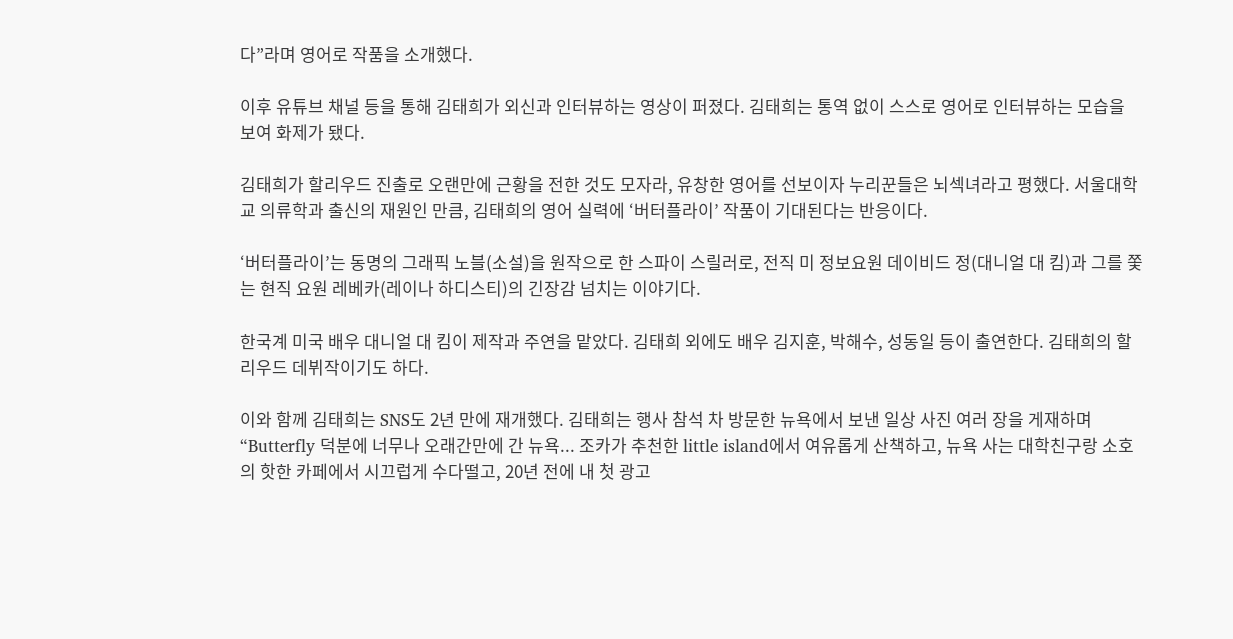다”라며 영어로 작품을 소개했다.

이후 유튜브 채널 등을 통해 김태희가 외신과 인터뷰하는 영상이 퍼졌다. 김태희는 통역 없이 스스로 영어로 인터뷰하는 모습을 보여 화제가 됐다.

김태희가 할리우드 진출로 오랜만에 근황을 전한 것도 모자라, 유창한 영어를 선보이자 누리꾼들은 뇌섹녀라고 평했다. 서울대학교 의류학과 출신의 재원인 만큼, 김태희의 영어 실력에 ‘버터플라이’ 작품이 기대된다는 반응이다.

‘버터플라이’는 동명의 그래픽 노블(소설)을 원작으로 한 스파이 스릴러로, 전직 미 정보요원 데이비드 정(대니얼 대 킴)과 그를 쫓는 현직 요원 레베카(레이나 하디스티)의 긴장감 넘치는 이야기다.

한국계 미국 배우 대니얼 대 킴이 제작과 주연을 맡았다. 김태희 외에도 배우 김지훈, 박해수, 성동일 등이 출연한다. 김태희의 할리우드 데뷔작이기도 하다.

이와 함께 김태희는 SNS도 2년 만에 재개했다. 김태희는 행사 참석 차 방문한 뉴욕에서 보낸 일상 사진 여러 장을 게재하며 “Butterfly 덕분에 너무나 오래간만에 간 뉴욕... 조카가 추천한 little island에서 여유롭게 산책하고, 뉴욕 사는 대학친구랑 소호의 핫한 카페에서 시끄럽게 수다떨고, 20년 전에 내 첫 광고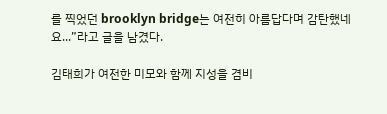를 찍었던 brooklyn bridge는 여전히 아름답다며 감탄했네요...”라고 글을 남겼다.

김태희가 여전한 미모와 함께 지성을 겸비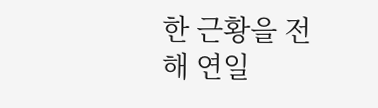한 근황을 전해 연일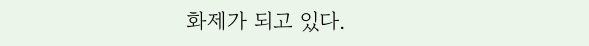화제가 되고 있다.